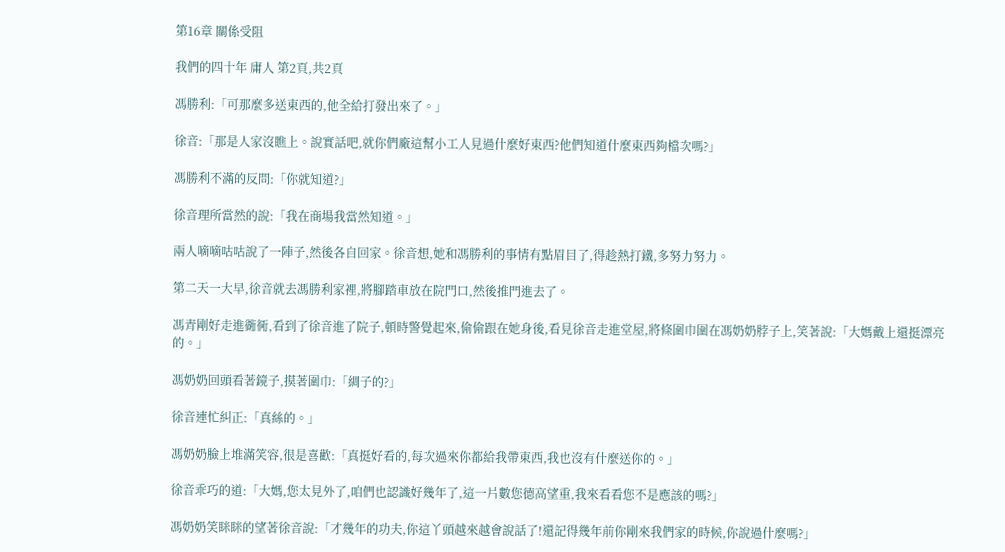第16章 關係受阻

我們的四十年 庸人 第2頁,共2頁

馮勝利:「可那麼多送東西的,他全給打發出來了。」

徐音:「那是人家沒瞧上。說實話吧,就你們廠這幫小工人見過什麼好東西?他們知道什麼東西夠檔次嗎?」

馮勝利不滿的反問:「你就知道?」

徐音理所當然的說:「我在商場我當然知道。」

兩人嘀嘀咕咕說了一陣子,然後各自回家。徐音想,她和馮勝利的事情有點眉目了,得趁熱打鐵,多努力努力。

第二天一大早,徐音就去馮勝利家裡,將腳踏車放在院門口,然後推門進去了。

馮青剛好走進衚衕,看到了徐音進了院子,頓時警覺起來,偷偷跟在她身後,看見徐音走進堂屋,將條圍巾圍在馮奶奶脖子上,笑著說:「大媽戴上還挺漂亮的。」

馮奶奶回頭看著鏡子,摸著圍巾:「綢子的?」

徐音連忙糾正:「真絲的。」

馮奶奶臉上堆滿笑容,很是喜歡:「真挺好看的,每次過來你都給我帶東西,我也沒有什麼送你的。」

徐音乖巧的道:「大媽,您太見外了,咱們也認識好幾年了,這一片數您德高望重,我來看看您不是應該的嗎?」

馮奶奶笑眯眯的望著徐音說:「才幾年的功夫,你這丫頭越來越會說話了!還記得幾年前你剛來我們家的時候,你說過什麼嗎?」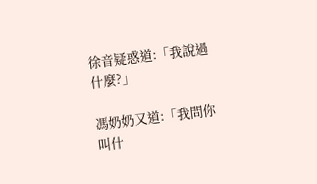徐音疑惑道:「我說過什麼?」

馮奶奶又道:「我問你叫什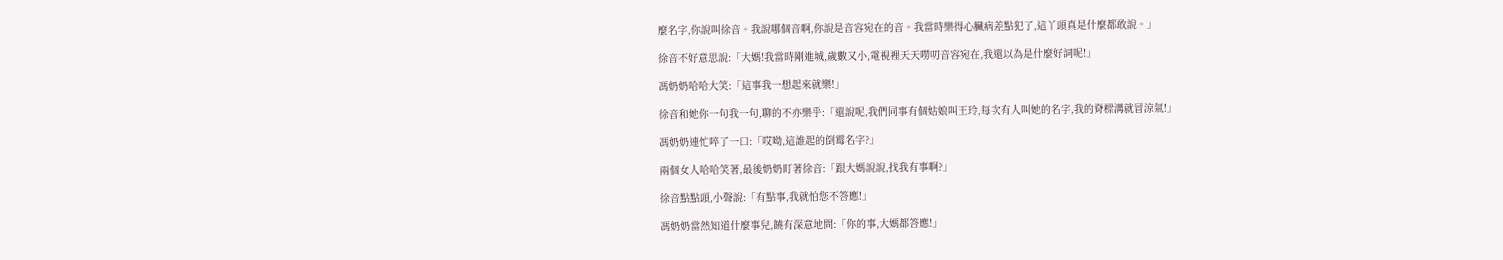麼名字,你說叫徐音。我說哪個音啊,你說是音容宛在的音。我當時樂得心臟病差點犯了,這丫頭真是什麼都敢說。」

徐音不好意思說:「大媽!我當時剛進城,歲數又小,電視裡天天嘮叨音容宛在,我還以為是什麼好詞呢!」

馮奶奶哈哈大笑:「這事我一想起來就樂!」

徐音和她你一句我一句,聊的不亦樂乎:「還說呢,我們同事有個姑娘叫王玲,每次有人叫她的名字,我的脊樑溝就冒涼氣!」

馮奶奶連忙啐了一口:「哎呦,這誰起的倒霉名字?」

兩個女人哈哈笑著,最後奶奶盯著徐音:「跟大媽說說,找我有事啊?」

徐音點點頭,小聲說:「有點事,我就怕您不答應!」

馮奶奶當然知道什麼事兒,饒有深意地問:「你的事,大媽都答應!」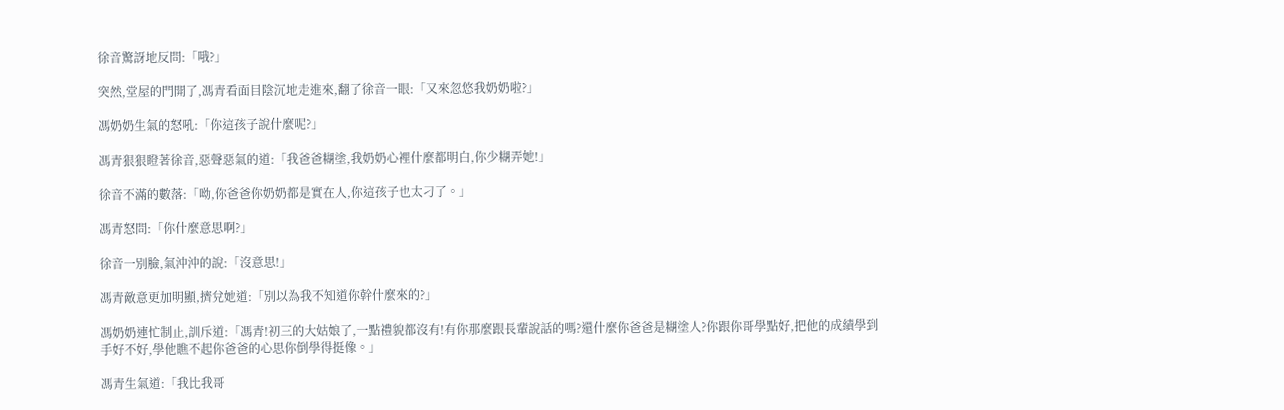徐音驚訝地反問:「哦?」

突然,堂屋的門開了,馮青看面目陰沉地走進來,翻了徐音一眼:「又來忽悠我奶奶啦?」

馮奶奶生氣的怒吼:「你這孩子說什麼呢?」

馮青狠狠瞪著徐音,惡聲惡氣的道:「我爸爸糊塗,我奶奶心裡什麼都明白,你少糊弄她!」

徐音不滿的數落:「呦,你爸爸你奶奶都是實在人,你這孩子也太刁了。」

馮青怒問:「你什麼意思啊?」

徐音一別臉,氣沖沖的說:「沒意思!」

馮青敵意更加明顯,擠兌她道:「別以為我不知道你幹什麼來的?」

馮奶奶連忙制止,訓斥道:「馮青!初三的大姑娘了,一點禮貌都沒有!有你那麼跟長輩說話的嗎?還什麼你爸爸是糊塗人?你跟你哥學點好,把他的成績學到手好不好,學他瞧不起你爸爸的心思你倒學得挺像。」

馮青生氣道:「我比我哥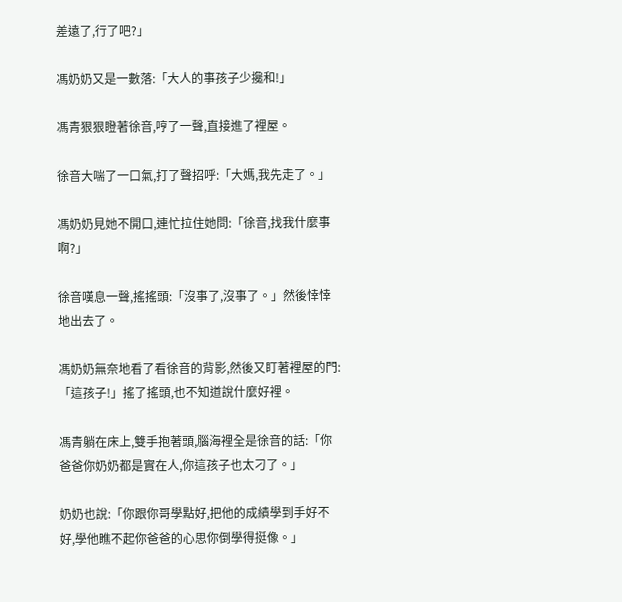差遠了,行了吧?」

馮奶奶又是一數落:「大人的事孩子少攙和!」

馮青狠狠瞪著徐音,哼了一聲,直接進了裡屋。

徐音大喘了一口氣,打了聲招呼:「大媽,我先走了。」

馮奶奶見她不開口,連忙拉住她問:「徐音,找我什麼事啊?」

徐音嘆息一聲,搖搖頭:「沒事了,沒事了。」然後悻悻地出去了。

馮奶奶無奈地看了看徐音的背影,然後又盯著裡屋的門:「這孩子!」搖了搖頭,也不知道說什麼好裡。

馮青躺在床上,雙手抱著頭,腦海裡全是徐音的話:「你爸爸你奶奶都是實在人,你這孩子也太刁了。」

奶奶也說:「你跟你哥學點好,把他的成績學到手好不好,學他瞧不起你爸爸的心思你倒學得挺像。」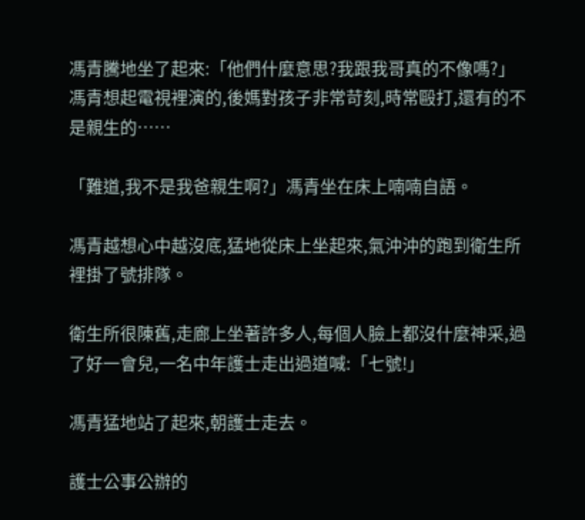馮青騰地坐了起來:「他們什麼意思?我跟我哥真的不像嗎?」馮青想起電視裡演的,後媽對孩子非常苛刻,時常毆打,還有的不是親生的……

「難道,我不是我爸親生啊?」馮青坐在床上喃喃自語。

馮青越想心中越沒底,猛地從床上坐起來,氣沖沖的跑到衛生所裡掛了號排隊。

衛生所很陳舊,走廊上坐著許多人,每個人臉上都沒什麼神采,過了好一會兒,一名中年護士走出過道喊:「七號!」

馮青猛地站了起來,朝護士走去。

護士公事公辦的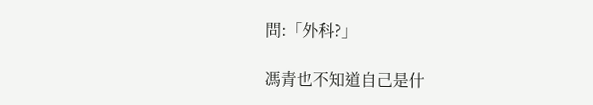問:「外科?」

馮青也不知道自己是什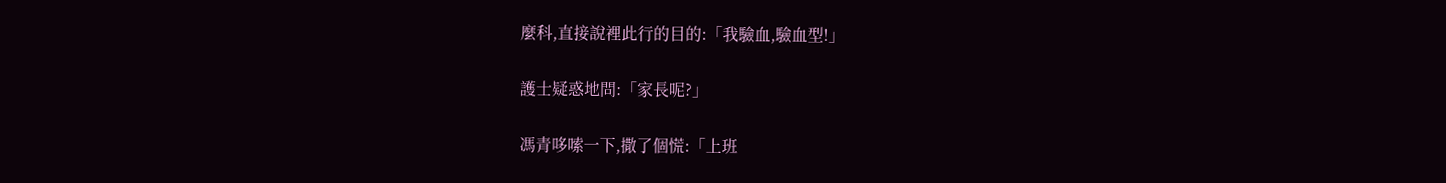麼科,直接說裡此行的目的:「我驗血,驗血型!」

護士疑惑地問:「家長呢?」

馮青哆嗦一下,撒了個慌:「上班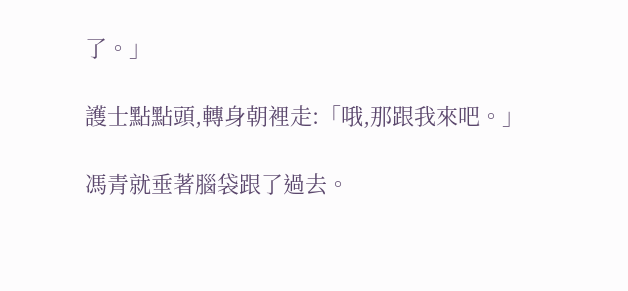了。」

護士點點頭,轉身朝裡走:「哦,那跟我來吧。」

馮青就垂著腦袋跟了過去。